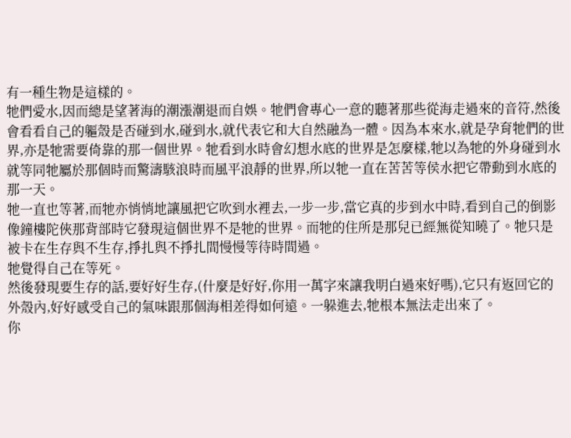有一種生物是這樣的。
牠們愛水,因而總是望著海的潮漲潮退而自娛。牠們會專心一意的聽著那些從海走過來的音符,然後會看看自己的軀殼是否碰到水,碰到水,就代表它和大自然融為一體。因為本來水,就是孕育牠們的世界,亦是牠需要倚靠的那一個世界。牠看到水時會幻想水底的世界是怎麼樣,牠以為牠的外身碰到水就等同牠屬於那個時而驚濤駭浪時而風平浪靜的世界,所以牠一直在苦苦等侯水把它帶動到水底的那一天。
牠一直也等著,而牠亦悄悄地讓風把它吹到水裡去,一步一步,當它真的步到水中時,看到自己的倒影像鐘樓陀俠那背部時它發現這個世界不是牠的世界。而牠的住所是那兒已經無從知曉了。牠只是被卡在生存與不生存,掙扎與不掙扎間慢慢等待時間過。
牠覺得自己在等死。
然後發現要生存的話,要好好生存,(什麼是好好,你用一萬字來讓我明白過來好嗎),它只有返回它的外殼內,好好感受自己的氣味跟那個海相差得如何遠。一躲進去,牠根本無法走出來了。
你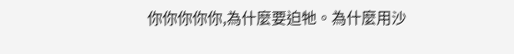你你你你你,為什麼要迫牠。為什麼用沙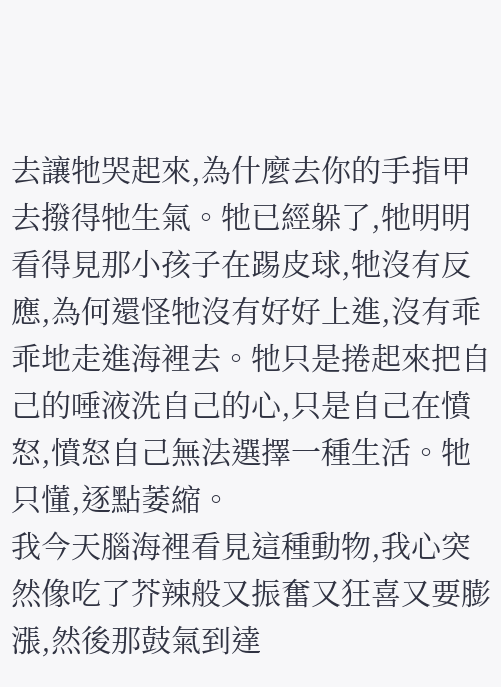去讓牠哭起來,為什麼去你的手指甲去撥得牠生氣。牠已經躲了,牠明明看得見那小孩子在踢皮球,牠沒有反應,為何還怪牠沒有好好上進,沒有乖乖地走進海裡去。牠只是捲起來把自己的唾液洗自己的心,只是自己在憤怒,憤怒自己無法選擇一種生活。牠只懂,逐點萎縮。
我今天腦海裡看見這種動物,我心突然像吃了芥辣般又振奮又狂喜又要膨漲,然後那鼓氣到達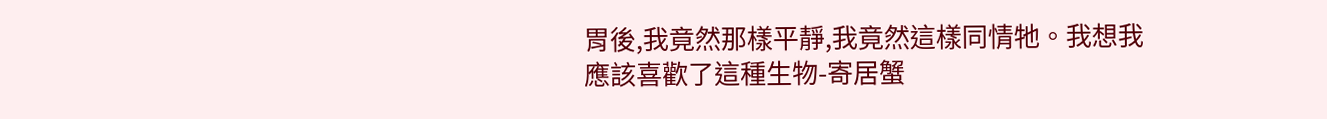胃後,我竟然那樣平靜,我竟然這樣同情牠。我想我應該喜歡了這種生物-寄居蟹